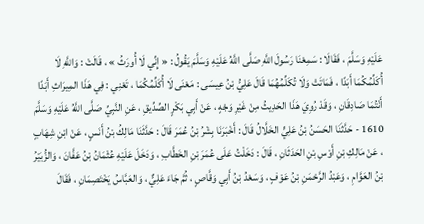عَلَيْهِ وَسَلَّمَ ، فَقَالَا : سَمِعْنَا رَسُولَ اللَّهِ صَلَّى اللَّهُ عَلَيْهِ وَسَلَّمَ يَقُولُ : « إِنِّي لَا أُورَثُ » ، قَالَتْ : وَاللَّهِ لَا أُكَلِّمُكُمَا أَبَدًا ، فَمَاتَتْ وَلَا تُكَلِّمُهُمَا قَالَ عَلِيُّ بْنُ عِيسَى : مَعْنَى لَا أُكَلِّمُكُمَا ، تَعْنِي : فِي هَذَا المِيرَاثِ أَبَدًا أَنْتُمَا صَادِقَانِ ، وَقَدْ رُوِيَ هَذَا الحَدِيثُ مِنْ غَيْرِ وَجْهٍ ، عَنْ أَبِي بَكْرٍ الصِّدِّيقِ ، عَنِ النَّبِيِّ صَلَّى اللَّهُ عَلَيْهِ وَسَلَّمَ
1610 - حَدَّثَنَا الحَسَنُ بْنُ عَلِيٍّ الخَلَّالُ قَالَ : أَخْبَرَنَا بِشْرُ بْنُ عُمَرَ قَالَ : حَدَّثَنَا مَالِكُ بْنُ أَنَسٍ ، عَنْ ابْنِ شِهَابٍ ، عَنْ مَالِكِ بْنِ أَوْسِ بْنِ الحَدَثَانِ ، قَالَ : دَخَلْتُ عَلَى عُمَرَ بْنِ الخَطَّابِ ، وَدَخَلَ عَلَيْهِ عُثْمَانُ بْنُ عَفَّانَ ، وَالزُّبَيْرُ بْنُ العَوَّامِ ، وَعَبْدُ الرَّحْمَنِ بْنُ عَوْفٍ ، وَسَعْدُ بْنُ أَبِي وَقَّاصٍ ، ثُمَّ جَاءَ عَلِيٌّ ، وَالعَبَّاسُ يَخْتَصِمَانِ ، فَقَالَ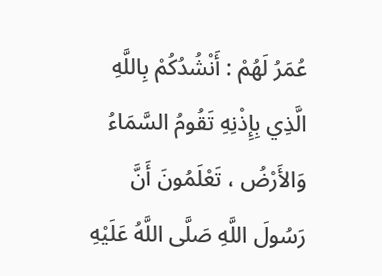عُمَرُ لَهُمْ : أَنْشُدُكُمْ بِاللَّهِ الَّذِي بِإِذْنِهِ تَقُومُ السَّمَاءُ وَالأَرْضُ ، تَعْلَمُونَ أَنَّ رَسُولَ اللَّهِ صَلَّى اللَّهُ عَلَيْهِ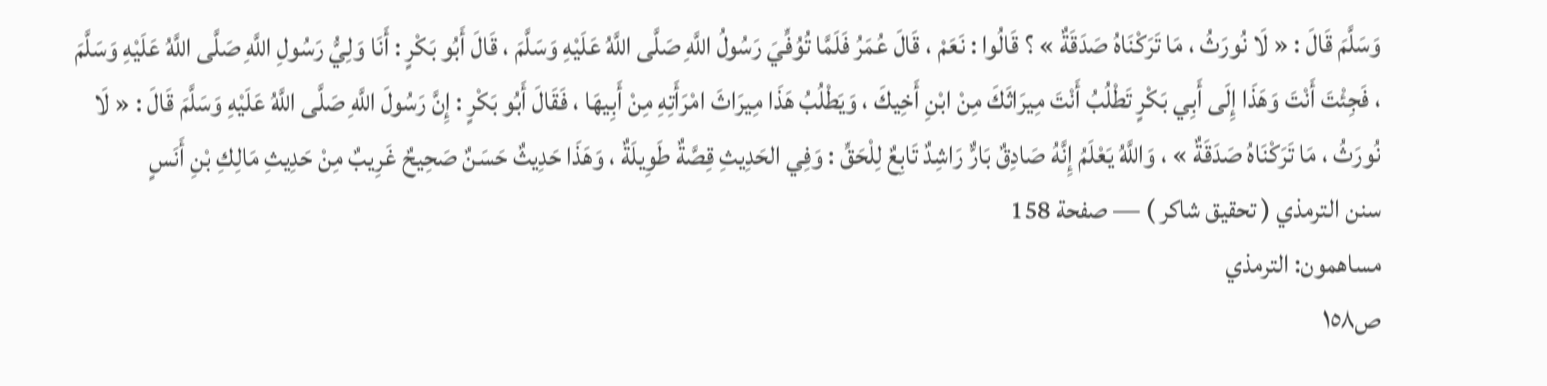وَسَلَّمَ قَالَ : « لَا نُورَثُ ، مَا تَرَكْنَاهُ صَدَقَةٌ » ؟ قَالُوا : نَعَمْ ، قَالَ عُمَرُ فَلَمَّا تُوُفِّيَ رَسُولُ اللَّهِ صَلَّى اللَّهُ عَلَيْهِ وَسَلَّمَ ، قَالَ أَبُو بَكْرٍ : أَنَا وَلِيُّ رَسُولِ اللَّهِ صَلَّى اللَّهُ عَلَيْهِ وَسَلَّمَ ، فَجِئْتَ أَنْتَ وَهَذَا إِلَى أَبِي بَكْرٍ تَطْلُبُ أَنْتَ مِيرَاثَكَ مِنْ ابْنِ أَخِيكَ ، وَيَطْلُبُ هَذَا مِيرَاثَ امْرَأَتِهِ مِنْ أَبِيهَا ، فَقَالَ أَبُو بَكْرٍ : إِنَّ رَسُولَ اللَّهِ صَلَّى اللَّهُ عَلَيْهِ وَسَلَّمَ قَالَ : « لَا نُورَثُ ، مَا تَرَكْنَاهُ صَدَقَةٌ » ، وَاللَّهُ يَعْلَمُ إِنَّهُ صَادِقٌ بَارٌّ رَاشِدٌ تَابِعٌ لِلْحَقِّ : وَفِي الحَدِيثِ قِصَّةٌ طَوِيلَةٌ ، وَهَذَا حَدِيثٌ حَسَنٌ صَحِيحٌ غَرِيبٌ مِنْ حَدِيثِ مَالِكِ بْنِ أَنَسٍ
سنن الترمذي ( تحقيق شاكر ) — صفحة 158
مساهمون: الترمذي
ص١٥٨